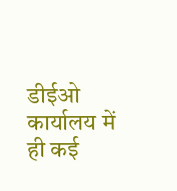डीईओ कार्यालय में ही कई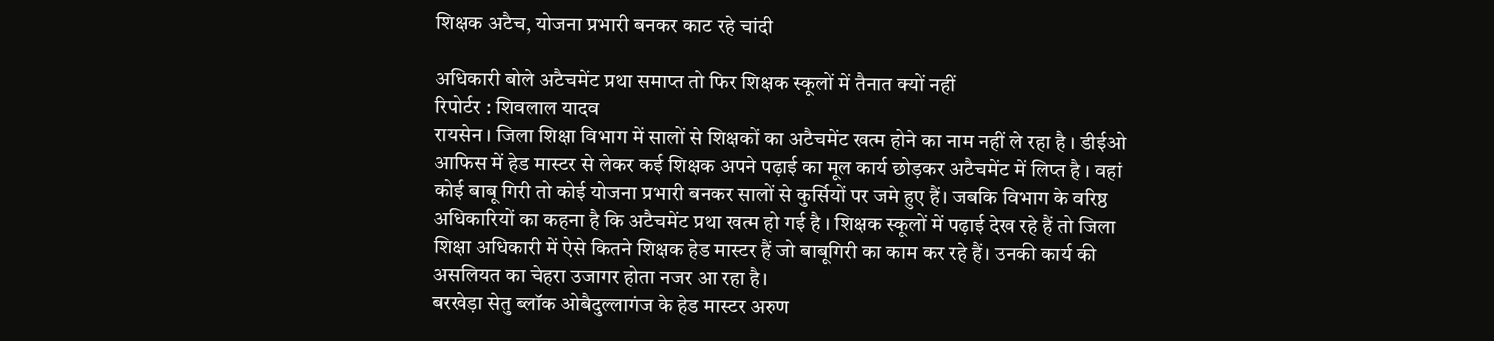शिक्षक अटैच, योजना प्रभारी बनकर काट रहे चांदी

अधिकारी बोले अटैचमेंट प्रथा समाप्त तो फिर शिक्षक स्कूलों में तैनात क्यों नहीं
रिपोर्टर : शिवलाल यादव
रायसेन । जिला शिक्षा विभाग में सालों से शिक्षकों का अटैचमेंट खत्म होने का नाम नहीं ले रहा है । डीईओ आफिस में हेड मास्टर से लेकर कई शिक्षक अपने पढ़ाई का मूल कार्य छोड़कर अटैचमेंट में लिप्त है । वहां कोई बाबू गिरी तो कोई योजना प्रभारी बनकर सालों से कुर्सियों पर जमे हुए हैं। जबकि विभाग के वरिष्ठ अधिकारियों का कहना है कि अटैचमेंट प्रथा खत्म हो गई है । शिक्षक स्कूलों में पढ़ाई देख रहे हैं तो जिला शिक्षा अधिकारी में ऐसे कितने शिक्षक हेड मास्टर हैं जो बाबूगिरी का काम कर रहे हैं। उनकी कार्य की असलियत का चेहरा उजागर होता नजर आ रहा है।
बरखेड़ा सेतु ब्लॉक ओबैदुल्लागंज के हेड मास्टर अरुण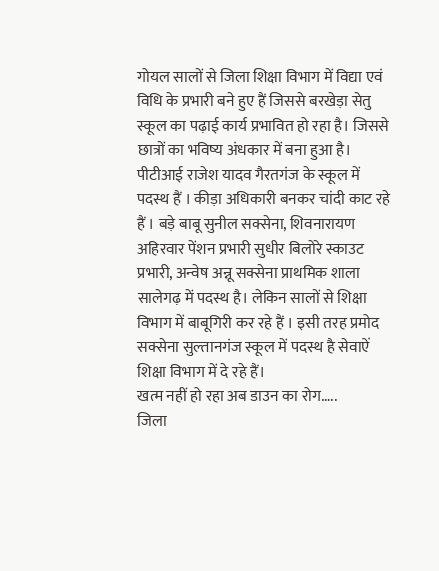गोयल सालों से जिला शिक्षा विभाग में विद्या एवं विधि के प्रभारी बने हुए हैं जिससे बरखेड़ा सेतु स्कूल का पढ़ाई कार्य प्रभावित हो रहा है। जिससे छात्रों का भविष्य अंधकार में बना हुआ है। पीटीआई राजेश यादव गैरतगंज के स्कूल में पदस्थ हैं । कीड़ा अधिकारी बनकर चांदी काट रहे हैं । बड़े बाबू सुनील सक्सेना, शिवनारायण अहिरवार पेंशन प्रभारी सुधीर बिलोरे स्काउट प्रभारी, अन्वेष अन्नू सक्सेना प्राथमिक शाला सालेगढ़ में पदस्थ है। लेकिन सालों से शिक्षा विभाग में बाबूगिरी कर रहे हैं । इसी तरह प्रमोद सक्सेना सुल्तानगंज स्कूल में पदस्थ है सेवाऐं शिक्षा विभाग में दे रहे हैं।
खत्म नहीं हो रहा अब डाउन का रोग…..
जिला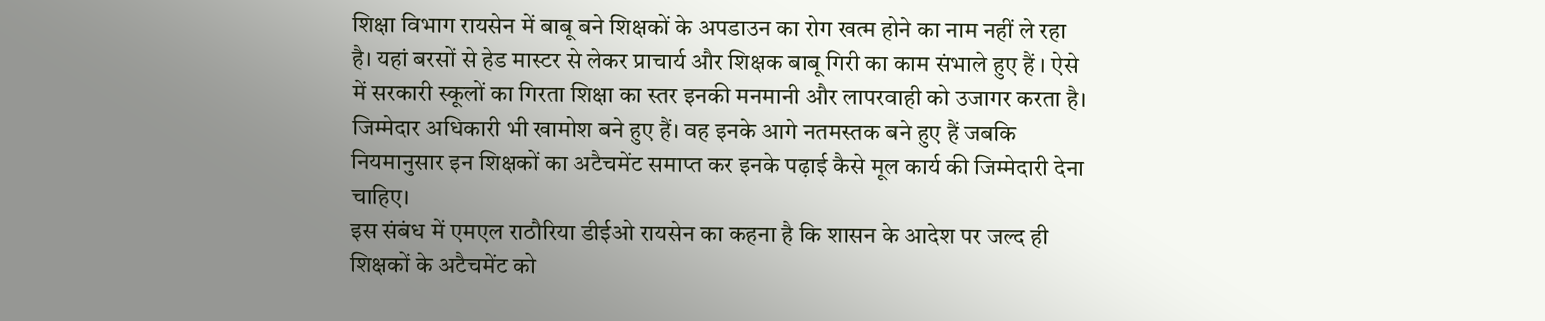शिक्षा विभाग रायसेन में बाबू बने शिक्षकों के अपडाउन का रोग खत्म होने का नाम नहीं ले रहा है। यहां बरसों से हेड मास्टर से लेकर प्राचार्य और शिक्षक बाबू गिरी का काम संभाले हुए हैं । ऐसे में सरकारी स्कूलों का गिरता शिक्षा का स्तर इनकी मनमानी और लापरवाही को उजागर करता है। जिम्मेदार अधिकारी भी खामोश बने हुए हैं। वह इनके आगे नतमस्तक बने हुए हैं जबकि नियमानुसार इन शिक्षकों का अटैचमेंट समाप्त कर इनके पढ़ाई कैसे मूल कार्य की जिम्मेदारी देना चाहिए।
इस संबंध में एमएल राठौरिया डीईओ रायसेन का कहना है कि शासन के आदेश पर जल्द ही शिक्षकों के अटैचमेंट को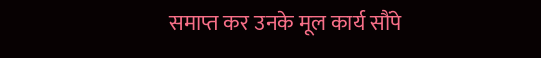समाप्त कर उनके मूल कार्य सौंपे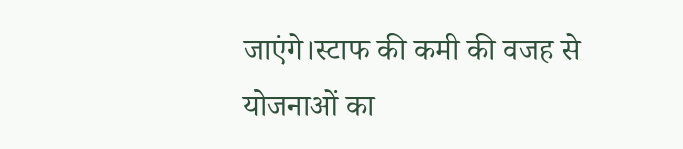जाएंगे।स्टाफ की कमी की वजह से योजनाओं का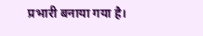प्रभारी बनाया गया है।